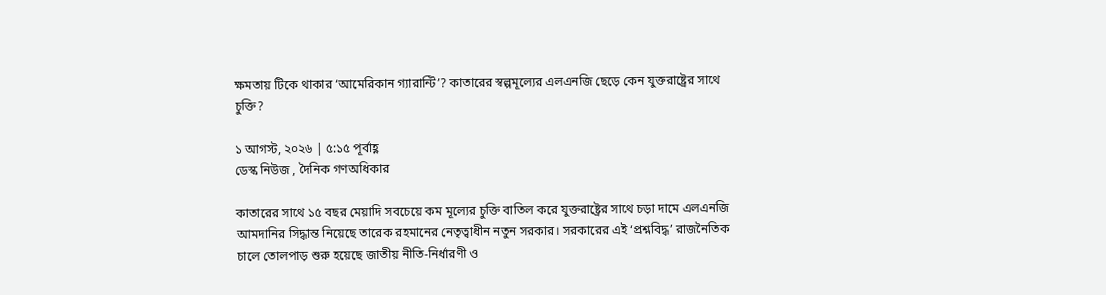ক্ষমতায় টিকে থাকার ‘আমেরিকান গ্যারান্টি’? কাতারের স্বল্পমূল্যের এলএনজি ছেড়ে কেন যুক্তরাষ্ট্রের সাথে চুক্তি?

১ আগস্ট, ২০২৬ | ৫:১৫ পূর্বাহ্ণ
ডেস্ক নিউজ , দৈনিক গণঅধিকার

কাতারের সাথে ১৫ বছর মেয়াদি সবচেয়ে কম মূল্যের চুক্তি বাতিল করে যুক্তরাষ্ট্রের সাথে চড়া দামে এলএনজি আমদানির সিদ্ধান্ত নিয়েছে তারেক রহমানের নেতৃত্বাধীন নতুন সরকার। সরকারের এই ‘প্রশ্নবিদ্ধ’ রাজনৈতিক চালে তোলপাড় শুরু হয়েছে জাতীয় নীতি-নির্ধারণী ও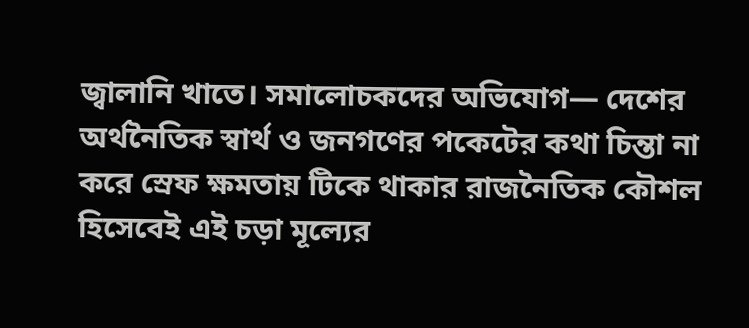জ্বালানি খাতে। সমালোচকদের অভিযোগ— দেশের অর্থনৈতিক স্বার্থ ও জনগণের পকেটের কথা চিন্তা না করে স্রেফ ক্ষমতায় টিকে থাকার রাজনৈতিক কৌশল হিসেবেই এই চড়া মূল্যের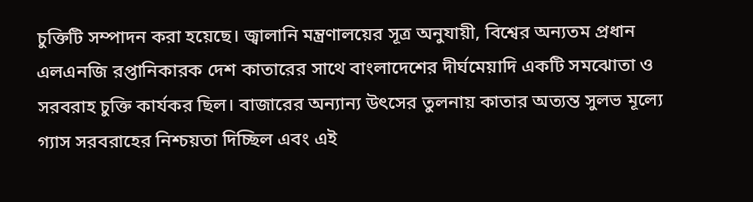চুক্তিটি সম্পাদন করা হয়েছে। জ্বালানি মন্ত্রণালয়ের সূত্র অনুযায়ী, বিশ্বের অন্যতম প্রধান এলএনজি রপ্তানিকারক দেশ কাতারের সাথে বাংলাদেশের দীর্ঘমেয়াদি একটি সমঝোতা ও সরবরাহ চুক্তি কার্যকর ছিল। বাজারের অন্যান্য উৎসের তুলনায় কাতার অত্যন্ত সুলভ মূল্যে গ্যাস সরবরাহের নিশ্চয়তা দিচ্ছিল এবং এই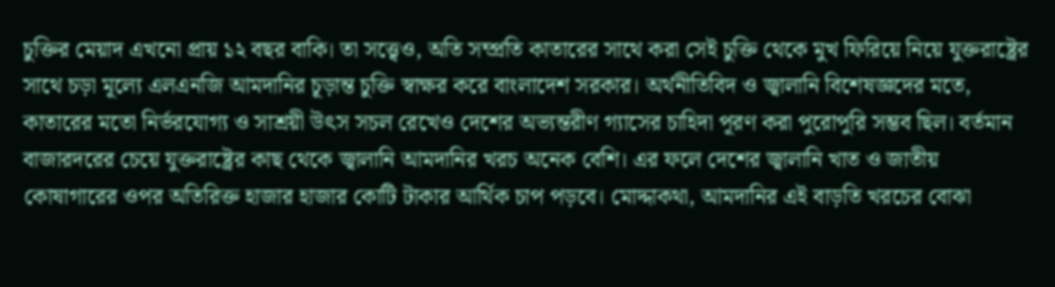চুক্তির মেয়াদ এখনো প্রায় ১২ বছর বাকি। তা সত্ত্বেও, অতি সম্প্রতি কাতারের সাথে করা সেই চুক্তি থেকে মুখ ফিরিয়ে নিয়ে যুক্তরাষ্ট্রের সাথে চড়া মূল্যে এলএনজি আমদানির চূড়ান্ত চুক্তি স্বাক্ষর করে বাংলাদেশ সরকার। অর্থনীতিবিদ ও জ্বালানি বিশেষজ্ঞদের মতে, কাতারের মতো নির্ভরযোগ্য ও সাশ্রয়ী উৎস সচল রেখেও দেশের অভ্যন্তরীণ গ্যাসের চাহিদা পূরণ করা পুরোপুরি সম্ভব ছিল। বর্তমান বাজারদরের চেয়ে যুক্তরাষ্ট্রের কাছ থেকে জ্বালানি আমদানির খরচ অনেক বেশি। এর ফলে দেশের জ্বালানি খাত ও জাতীয় কোষাগারের ওপর অতিরিক্ত হাজার হাজার কোটি টাকার আর্থিক চাপ পড়বে। মোদ্দাকথা, আমদানির এই বাড়তি খরচের বোঝা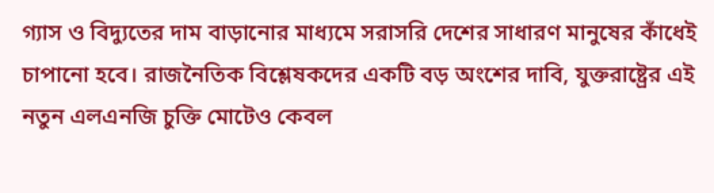গ্যাস ও বিদ্যুতের দাম বাড়ানোর মাধ্যমে সরাসরি দেশের সাধারণ মানুষের কাঁধেই চাপানো হবে। রাজনৈতিক বিশ্লেষকদের একটি বড় অংশের দাবি, যুক্তরাষ্ট্রের এই নতুন এলএনজি চুক্তি মোটেও কেবল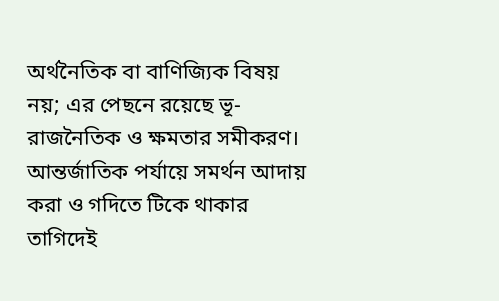অর্থনৈতিক বা বাণিজ্যিক বিষয় নয়; এর পেছনে রয়েছে ভূ-রাজনৈতিক ও ক্ষমতার সমীকরণ। আন্তর্জাতিক পর্যায়ে সমর্থন আদায় করা ও গদিতে টিকে থাকার তাগিদেই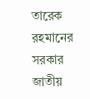তারেক রহমানের সরকার জাতীয়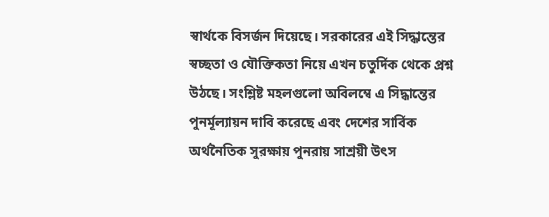স্বার্থকে বিসর্জন দিয়েছে। সরকারের এই সিদ্ধান্তের স্বচ্ছতা ও যৌক্তিকতা নিয়ে এখন চতুর্দিক থেকে প্রশ্ন উঠছে। সংশ্লিষ্ট মহলগুলো অবিলম্বে এ সিদ্ধান্তের পুনর্মূল্যায়ন দাবি করেছে এবং দেশের সার্বিক অর্থনৈতিক সুরক্ষায় পুনরায় সাশ্রয়ী উৎস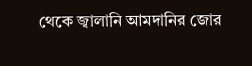থেকে জ্বালানি আমদানির জোর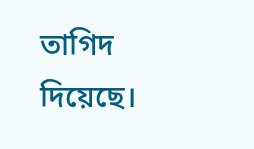তাগিদ দিয়েছে।